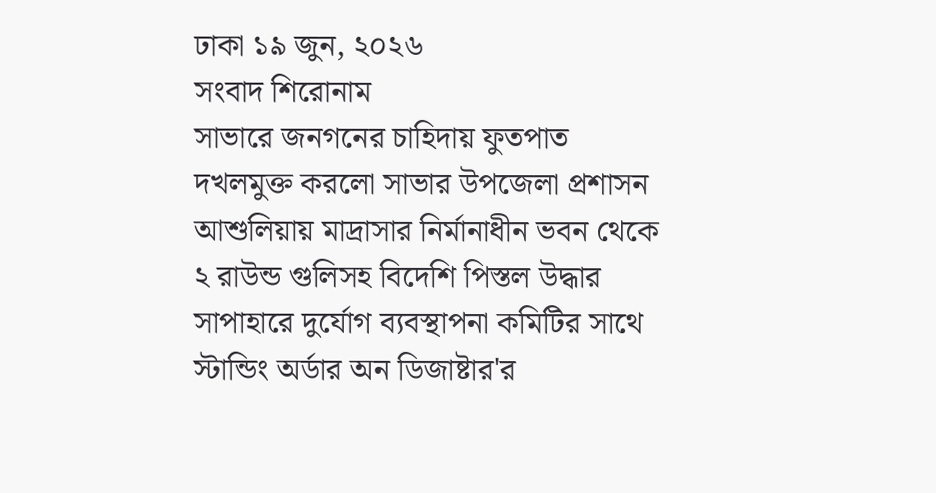ঢাকা ১৯ জুন, ২০২৬
সংবাদ শিরোনাম
সাভারে জনগনের চাহিদায় ফুতপাত দখলমুক্ত করলো সাভার উপজেলা প্রশাসন আশুলিয়ায় মাদ্রাসার নির্মানাধীন ভবন থেকে ২ রাউন্ড গুলিসহ বিদেশি পিস্তল উদ্ধার সাপাহারে দুর্যোগ ব্যবস্থাপনা কমিটির সাথে স্টান্ডিং অর্ডার অন ডিজাষ্টার'র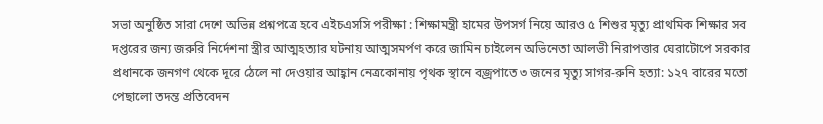সভা অনুষ্ঠিত সারা দেশে অভিন্ন প্রশ্নপত্রে হবে এইচএসসি পরীক্ষা : শিক্ষামন্ত্রী হামের উপসর্গ নিয়ে আরও ৫ শিশুর মৃত্যু প্রাথমিক শিক্ষার সব দপ্তরের জন্য জরুরি নির্দেশনা স্ত্রীর আত্মহত্যার ঘটনায় আত্মসমর্পণ করে জামিন চাইলেন অভিনেতা আলভী নিরাপত্তার ঘেরাটোপে সরকার প্রধানকে জনগণ থেকে দূরে ঠেলে না দেওয়ার আহ্বান নেত্রকোনায় পৃথক স্থানে বজ্রপাতে ৩ জনের মৃত্যু সাগর-রুনি হত্যা: ১২৭ বারের মতো পেছালো তদন্ত প্রতিবেদন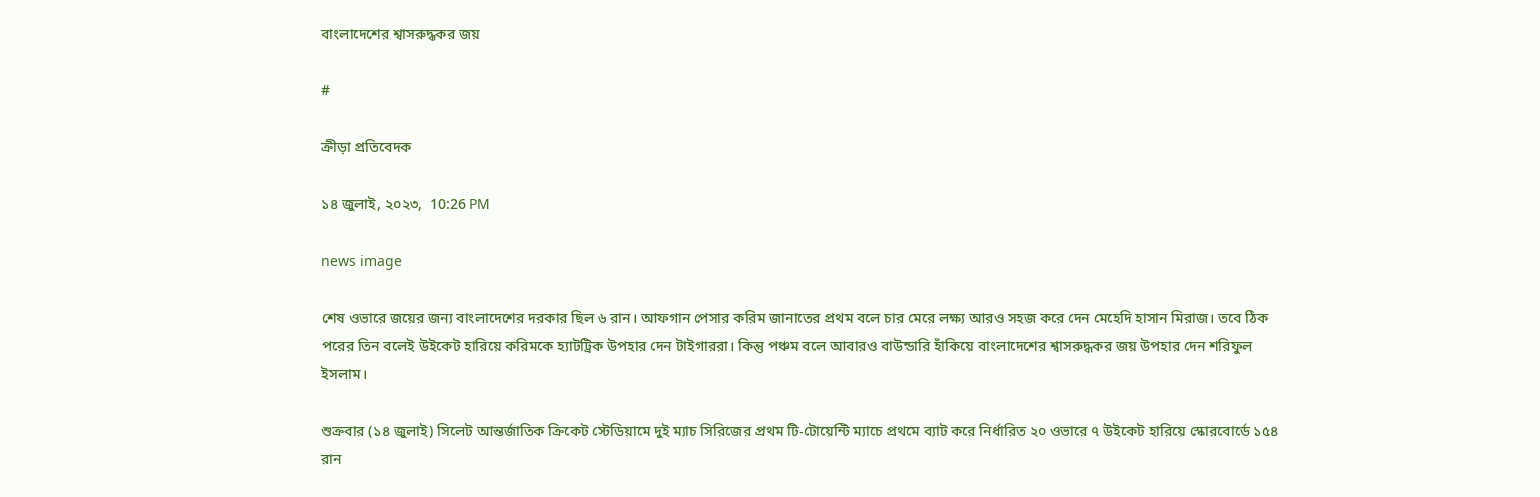বাংলাদেশের শ্বাসরুদ্ধকর জয়

#

ক্রীড়া প্রতিবেদক

১৪ জুলাই, ২০২৩,  10:26 PM

news image

শেষ ওভারে জয়ের জন্য বাংলাদেশের দরকার ছিল ৬ রান। আফগান পেসার করিম জানাতের প্রথম বলে চার মেরে লক্ষ্য আরও সহজ করে দেন মেহেদি হাসান মিরাজ। তবে ঠিক পরের তিন বলেই উইকেট হারিয়ে করিমকে হ্যাটট্রিক উপহার দেন টাইগাররা। কিন্তু পঞ্চম বলে আবারও বাউন্ডারি হাঁকিয়ে বাংলাদেশের শ্বাসরুদ্ধকর জয় উপহার দেন শরিফুল ইসলাম।

শুক্রবার (১৪ জুলাই) সিলেট আন্তর্জাতিক ক্রিকেট স্টেডিয়ামে দুই ম্যাচ সিরিজের প্রথম টি-টোয়েন্টি ম্যাচে প্রথমে ব্যাট করে নির্ধারিত ২০ ওভারে ৭ উইকেট হারিয়ে স্কোরবোর্ডে ১৫৪ রান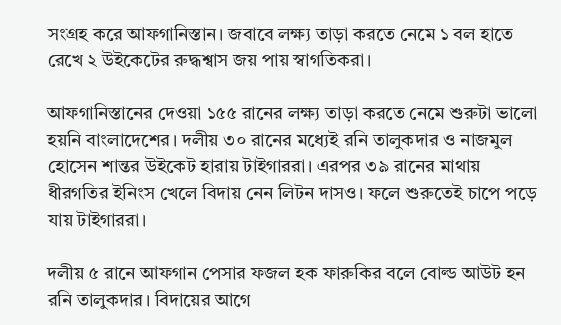সংগ্রহ করে আফগানিস্তান। জবাবে লক্ষ্য তাড়া করতে নেমে ১ বল হাতে রেখে ২ উইকেটের রুদ্ধশ্বাস জয় পায় স্বাগতিকরা।

আফগানিস্তানের দেওয়া ১৫৫ রানের লক্ষ্য তাড়া করতে নেমে শুরুটা ভালো হয়নি বাংলাদেশের। দলীয় ৩০ রানের মধ্যেই রনি তালুকদার ও নাজমুল হোসেন শান্তর উইকেট হারায় টাইগাররা। এরপর ৩৯ রানের মাথায় ধীরগতির ইনিংস খেলে বিদায় নেন লিটন দাসও। ফলে শুরুতেই চাপে পড়ে যায় টাইগাররা।

দলীয় ৫ রানে আফগান পেসার ফজল হক ফারুকির বলে বোল্ড আউট হন রনি তালুকদার। বিদায়ের আগে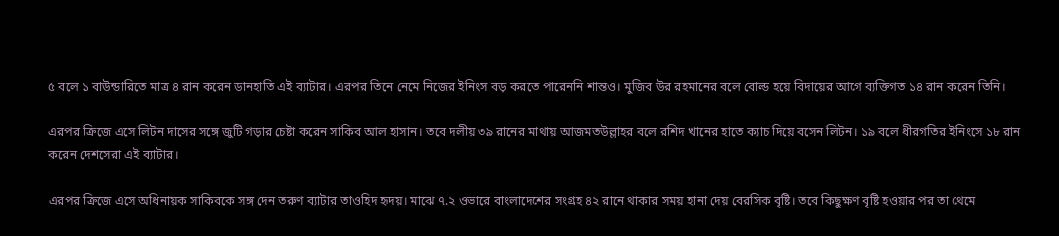৫ বলে ১ বাউন্ডারিতে মাত্র ৪ রান করেন ডানহাতি এই ব্যাটার। এরপর তিনে নেমে নিজের ইনিংস বড় করতে পারেননি শান্তও। মুজিব উর রহমানের বলে বোল্ড হয়ে বিদায়ের আগে ব্যক্তিগত ১৪ রান করেন তিনি।

এরপর ক্রিজে এসে লিটন দাসের সঙ্গে জুটি গড়ার চেষ্টা করেন সাকিব আল হাসান। তবে দলীয় ৩৯ রানের মাথায় আজমতউল্লাহর বলে রশিদ খানের হাতে ক্যাচ দিয়ে বসেন লিটন। ১৯ বলে ধীরগতির ইনিংসে ১৮ রান করেন দেশসেরা এই ব্যাটার।

এরপর ক্রিজে এসে অধিনায়ক সাকিবকে সঙ্গ দেন তরুণ ব্যাটার তাওহিদ হৃদয়। মাঝে ৭.২ ওভারে বাংলাদেশের সংগ্রহ ৪২ রানে থাকার সময় হানা দেয় বেরসিক বৃষ্টি। তবে কিছুক্ষণ বৃষ্টি হওয়ার পর তা থেমে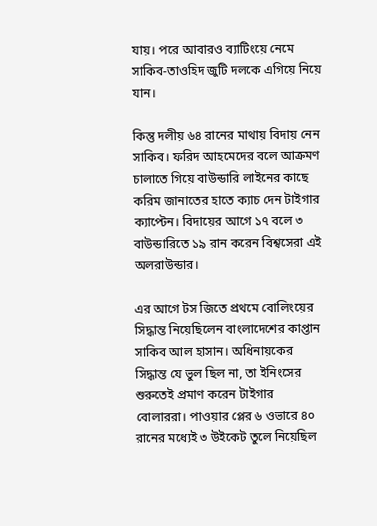যায়। পরে আবারও ব্যাটিংয়ে নেমে সাকিব-তাওহিদ জুটি দলকে এগিয়ে নিয়ে যান।

কিন্তু দলীয় ৬৪ রানের মাথায় বিদায় নেন সাকিব। ফরিদ আহমেদের বলে আক্রমণ চালাতে গিয়ে বাউন্ডারি লাইনের কাছে করিম জানাতের হাতে ক্যাচ দেন টাইগার ক্যাপ্টেন। বিদায়ের আগে ১৭ বলে ৩ বাউন্ডারিতে ১৯ রান করেন বিশ্বসেরা এই অলরাউন্ডার।

এর আগে টস জিতে প্রথমে বোলিংয়ের সিদ্ধান্ত নিয়েছিলেন বাংলাদেশের কাপ্তান সাকিব আল হাসান। অধিনায়কের সিদ্ধান্ত যে ভুল ছিল না, তা ইনিংসের শুরুতেই প্রমাণ করেন টাইগার বোলাররা। পাওয়ার প্লের ৬ ওভারে ৪০ রানের মধ্যেই ৩ উইকেট তুলে নিয়েছিল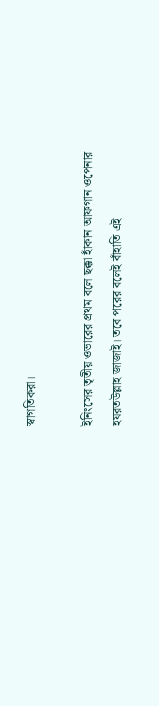স্বাগতিকরা।

ইনিংসের তৃতীয় ওভারের প্রথম বলে ছক্কা হাঁকান আফগান ওপেনার হযরতউল্লাহ জাজাই। তবে পরের বলেই বাঁহাতি এই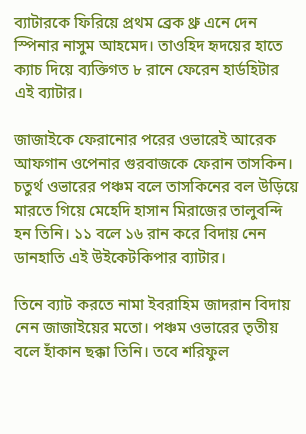ব্যাটারকে ফিরিয়ে প্রথম ব্রেক থ্রু এনে দেন স্পিনার নাসুম আহমেদ। তাওহিদ হৃদয়ের হাতে ক্যাচ দিয়ে ব্যক্তিগত ৮ রানে ফেরেন হার্ডহিটার এই ব্যাটার।

জাজাইকে ফেরানোর পরের ওভারেই আরেক আফগান ওপেনার গুরবাজকে ফেরান তাসকিন। চতুর্থ ওভারের পঞ্চম বলে তাসকিনের বল উড়িয়ে মারতে গিয়ে মেহেদি হাসান মিরাজের তালুবন্দি হন তিনি। ১১ বলে ১৬ রান করে বিদায় নেন ডানহাতি এই উইকেটকিপার ব্যাটার।

তিনে ব্যাট করতে নামা ইবরাহিম জাদরান বিদায় নেন জাজাইয়ের মতো। পঞ্চম ওভারের তৃতীয় বলে হাঁকান ছক্কা তিনি। তবে শরিফুল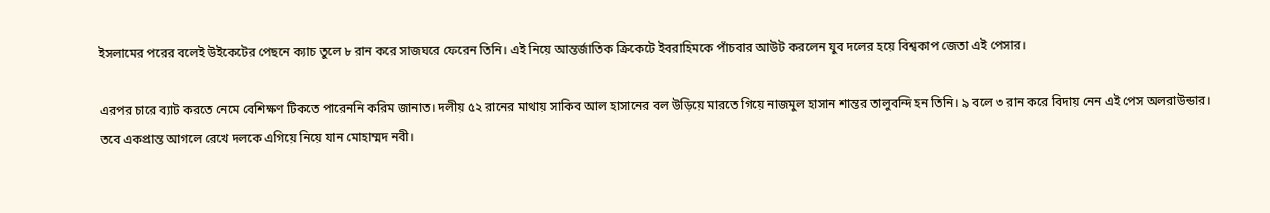ইসলামের পরের বলেই উইকেটের পেছনে ক্যাচ তুলে ৮ রান করে সাজঘরে ফেরেন তিনি। এই নিয়ে আন্তর্জাতিক ক্রিকেটে ইবরাহিমকে পাঁচবার আউট করলেন যুব দলের হয়ে বিশ্বকাপ জেতা এই পেসার।

এরপর চারে ব্যাট করতে নেমে বেশিক্ষণ টিকতে পারেননি করিম জানাত। দলীয় ৫২ রানের মাথায় সাকিব আল হাসানের বল উড়িয়ে মারতে গিয়ে নাজমুল হাসান শান্তর তালুবন্দি হন তিনি। ৯ বলে ৩ রান করে বিদায় নেন এই পেস অলরাউন্ডার। তবে একপ্রান্ত আগলে রেখে দলকে এগিয়ে নিয়ে যান মোহাম্মদ নবী।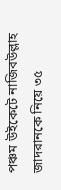পঞ্চম উইকেটে নাজিবউল্লাহ জাদরানকে নিয়ে ৩৫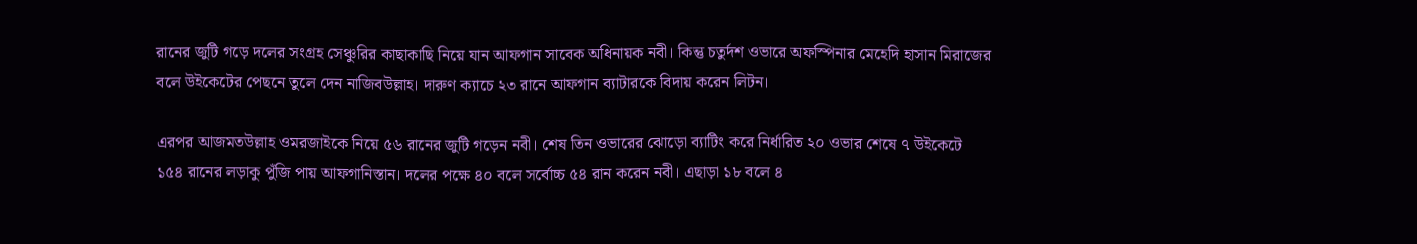রানের জুটি গড়ে দলের সংগ্রহ সেঞ্চুরির কাছাকাছি নিয়ে যান আফগান সাবেক অধিনায়ক নবী। কিন্তু চতুর্দশ ওভারে অফস্পিনার মেহেদি হাসান মিরাজের বলে উইকেটের পেছনে তুলে দেন নাজিবউল্লাহ। দারুণ ক্যাচে ২৩ রানে আফগান ব্যাটারকে বিদায় করেন লিটন।

এরপর আজমতউল্লাহ ওমরজাইকে নিয়ে ৫৬ রানের জুটি গড়েন নবী। শেষ তিন ওভারের ঝোড়ো ব্যাটিং করে নির্ধারিত ২০ ওভার শেষে ৭ উইকেটে ১৫৪ রানের লড়াকু পুঁজি পায় আফগানিস্তান। দলের পক্ষে ৪০ বলে সর্বোচ্চ ৫৪ রান করেন নবী। এছাড়া ১৮ বলে ৪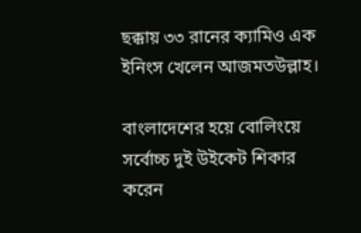ছক্কায় ৩৩ রানের ক্যামিও এক ইনিংস খেলেন আজমতউল্লাহ।

বাংলাদেশের হয়ে বোলিংয়ে সর্বোচ্চ দুই উইকেট শিকার করেন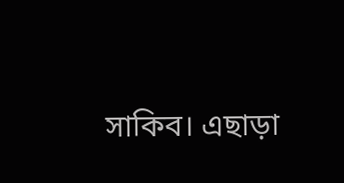সাকিব। এছাড়া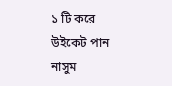১ টি করে উইকেট পান নাসুম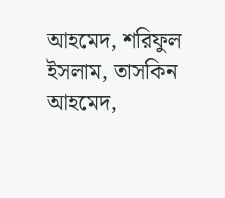আহমেদ, শরিফুল ইসলাম, তাসকিন আহমেদ,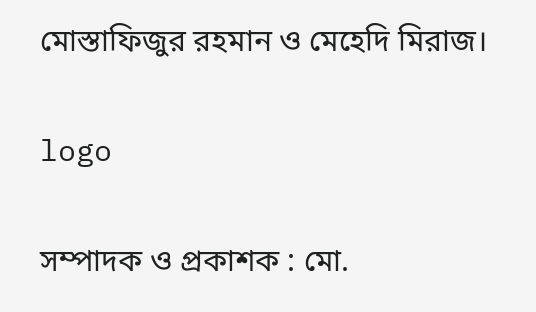মোস্তাফিজুর রহমান ও মেহেদি মিরাজ।

logo

সম্পাদক ও প্রকাশক : মো.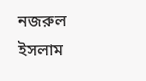নজরুল ইসলাম